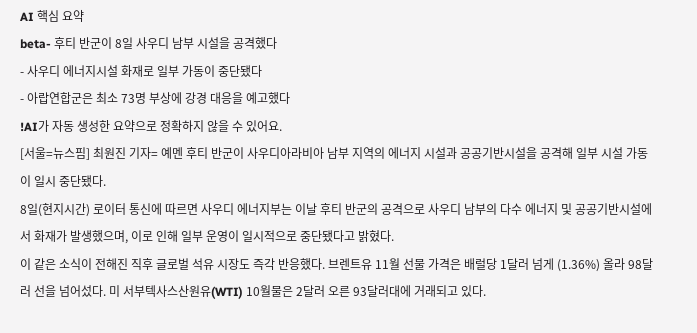AI 핵심 요약
beta- 후티 반군이 8일 사우디 남부 시설을 공격했다
- 사우디 에너지시설 화재로 일부 가동이 중단됐다
- 아랍연합군은 최소 73명 부상에 강경 대응을 예고했다
!AI가 자동 생성한 요약으로 정확하지 않을 수 있어요.
[서울=뉴스핌] 최원진 기자= 예멘 후티 반군이 사우디아라비아 남부 지역의 에너지 시설과 공공기반시설을 공격해 일부 시설 가동이 일시 중단됐다.
8일(현지시간) 로이터 통신에 따르면 사우디 에너지부는 이날 후티 반군의 공격으로 사우디 남부의 다수 에너지 및 공공기반시설에서 화재가 발생했으며, 이로 인해 일부 운영이 일시적으로 중단됐다고 밝혔다.
이 같은 소식이 전해진 직후 글로벌 석유 시장도 즉각 반응했다. 브렌트유 11월 선물 가격은 배럴당 1달러 넘게 (1.36%) 올라 98달러 선을 넘어섰다. 미 서부텍사스산원유(WTI) 10월물은 2달러 오른 93달러대에 거래되고 있다.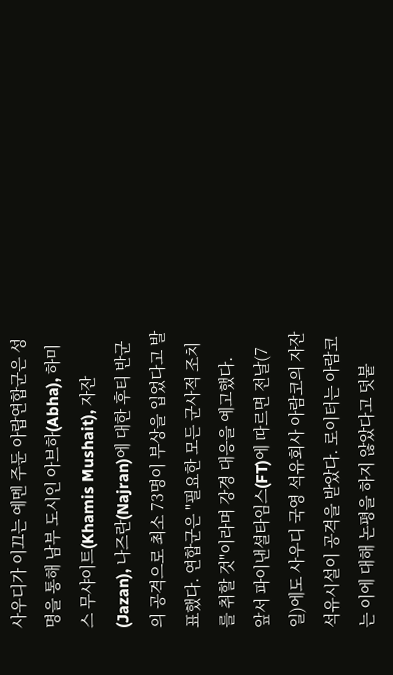사우디가 이끄는 예멘 주둔 아랍연합군은 성명을 통해 남부 도시인 아브하(Abha), 하미스 무샤이트(Khamis Mushait), 자잔(Jazan), 나즈란(Najran)에 대한 후티 반군의 공격으로 최소 73명이 부상을 입었다고 발표했다. 연합군은 "필요한 모든 군사적 조치를 취할 것"이라며 강경 대응을 예고했다.
앞서 파이낸셜타임스(FT)에 따르면 전날(7일)에도 사우디 국영 석유회사 아람코의 자잔 석유시설이 공격을 받았다. 로이터는 아람코는 이에 대해 논평을 하지 않았다고 덧붙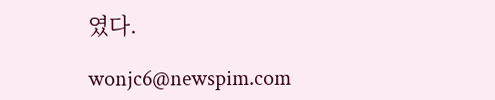였다.

wonjc6@newspim.com